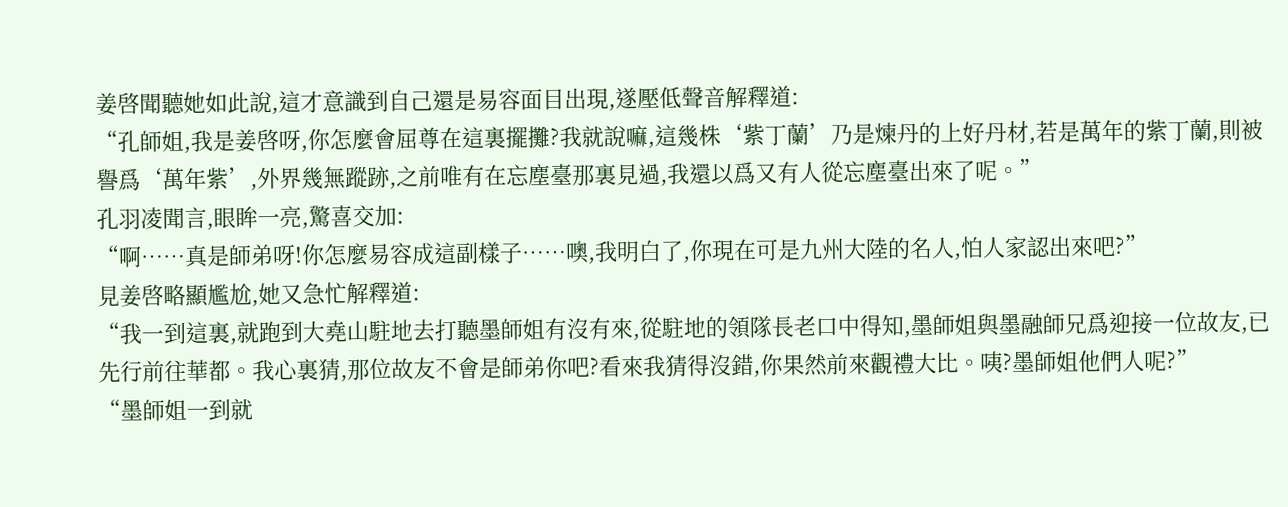姜啓聞聽她如此說,這才意識到自己還是易容面目出現,遂壓低聲音解釋道:
“孔師姐,我是姜啓呀,你怎麼會屈尊在這裏擺攤?我就說嘛,這幾株‘紫丁蘭’乃是煉丹的上好丹材,若是萬年的紫丁蘭,則被譽爲‘萬年紫’,外界幾無蹤跡,之前唯有在忘塵臺那裏見過,我還以爲又有人從忘塵臺出來了呢。”
孔羽凌聞言,眼眸一亮,驚喜交加:
“啊……真是師弟呀!你怎麼易容成這副樣子……噢,我明白了,你現在可是九州大陸的名人,怕人家認出來吧?”
見姜啓略顯尷尬,她又急忙解釋道:
“我一到這裏,就跑到大堯山駐地去打聽墨師姐有沒有來,從駐地的領隊長老口中得知,墨師姐與墨融師兄爲迎接一位故友,已先行前往華都。我心裏猜,那位故友不會是師弟你吧?看來我猜得沒錯,你果然前來觀禮大比。咦?墨師姐他們人呢?”
“墨師姐一到就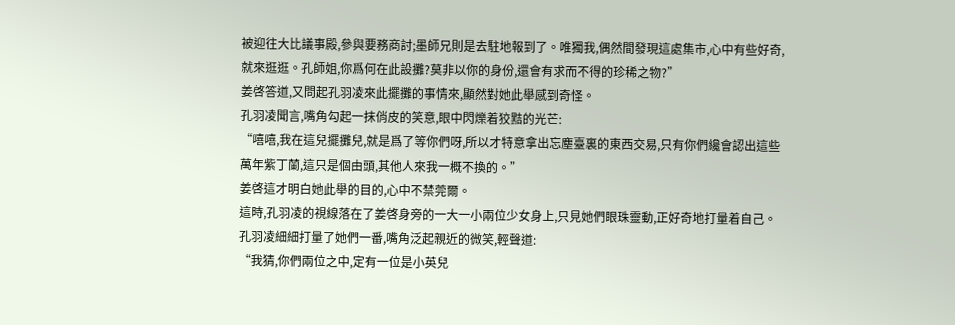被迎往大比議事殿,參與要務商討;墨師兄則是去駐地報到了。唯獨我,偶然間發現這處集市,心中有些好奇,就來逛逛。孔師姐,你爲何在此設攤?莫非以你的身份,還會有求而不得的珍稀之物?”
姜啓答道,又問起孔羽凌來此擺攤的事情來,顯然對她此舉感到奇怪。
孔羽凌聞言,嘴角勾起一抹俏皮的笑意,眼中閃爍着狡黠的光芒:
“嘻嘻,我在這兒擺攤兒,就是爲了等你們呀,所以才特意拿出忘塵臺裏的東西交易,只有你們纔會認出這些萬年紫丁蘭,這只是個由頭,其他人來我一概不換的。”
姜啓這才明白她此舉的目的,心中不禁莞爾。
這時,孔羽凌的視線落在了姜啓身旁的一大一小兩位少女身上,只見她們眼珠靈動,正好奇地打量着自己。
孔羽凌細細打量了她們一番,嘴角泛起親近的微笑,輕聲道:
“我猜,你們兩位之中,定有一位是小英兒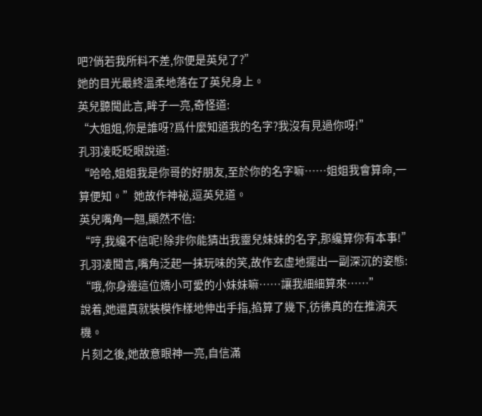吧?倘若我所料不差,你便是英兒了?”
她的目光最終溫柔地落在了英兒身上。
英兒聽聞此言,眸子一亮,奇怪道:
“大姐姐,你是誰呀?爲什麼知道我的名字?我沒有見過你呀!”
孔羽凌眨眨眼說道:
“哈哈,姐姐我是你哥的好朋友,至於你的名字嘛……姐姐我會算命,一算便知。”她故作神祕,逗英兒道。
英兒嘴角一翹,顯然不信:
“哼,我纔不信呢!除非你能猜出我靈兒妹妹的名字,那纔算你有本事!”
孔羽凌聞言,嘴角泛起一抹玩味的笑,故作玄虛地擺出一副深沉的姿態:
“哦,你身邊這位嬌小可愛的小妹妹嘛……讓我細細算來……”
說着,她還真就裝模作樣地伸出手指,掐算了幾下,彷彿真的在推演天機。
片刻之後,她故意眼神一亮,自信滿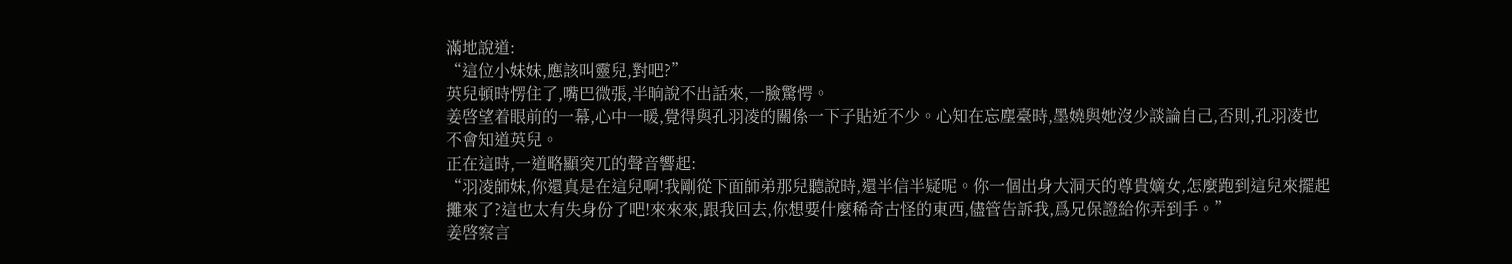滿地說道:
“這位小妹妹,應該叫靈兒,對吧?”
英兒頓時愣住了,嘴巴微張,半晌說不出話來,一臉驚愕。
姜啓望着眼前的一幕,心中一暖,覺得與孔羽凌的關係一下子貼近不少。心知在忘塵臺時,墨嬈與她沒少談論自己,否則,孔羽凌也不會知道英兒。
正在這時,一道略顯突兀的聲音響起:
“羽凌師妹,你還真是在這兒啊!我剛從下面師弟那兒聽說時,還半信半疑呢。你一個出身大洞天的尊貴嫡女,怎麼跑到這兒來擺起攤來了?這也太有失身份了吧!來來來,跟我回去,你想要什麼稀奇古怪的東西,儘管告訴我,爲兄保證給你弄到手。”
姜啓察言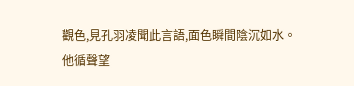觀色,見孔羽凌聞此言語,面色瞬間陰沉如水。
他循聲望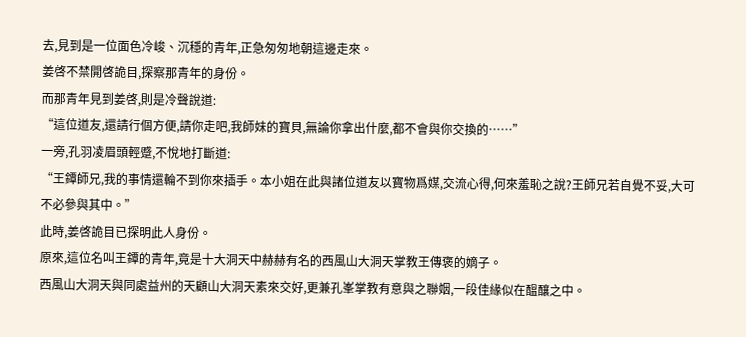去,見到是一位面色冷峻、沉穩的青年,正急匆匆地朝這邊走來。
姜啓不禁開啓詭目,探察那青年的身份。
而那青年見到姜啓,則是冷聲說道:
“這位道友,還請行個方便,請你走吧,我師妹的寶貝,無論你拿出什麼,都不會與你交換的……”
一旁,孔羽凌眉頭輕蹙,不悅地打斷道:
“王鐔師兄,我的事情還輪不到你來插手。本小姐在此與諸位道友以寶物爲媒,交流心得,何來羞恥之說?王師兄若自覺不妥,大可不必參與其中。”
此時,姜啓詭目已探明此人身份。
原來,這位名叫王鐔的青年,竟是十大洞天中赫赫有名的西風山大洞天掌教王傳褒的嫡子。
西風山大洞天與同處益州的天顧山大洞天素來交好,更兼孔峯掌教有意與之聯姻,一段佳緣似在醞釀之中。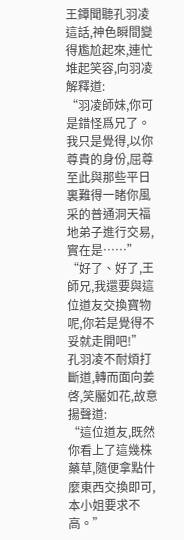王鐔聞聽孔羽凌這話,神色瞬間變得尷尬起來,連忙堆起笑容,向羽凌解釋道:
“羽凌師妹,你可是錯怪爲兄了。我只是覺得,以你尊貴的身份,屈尊至此與那些平日裏難得一睹你風采的普通洞天福地弟子進行交易,實在是……”
“好了、好了,王師兄,我還要與這位道友交換寶物呢,你若是覺得不妥就走開吧!”
孔羽凌不耐煩打斷道,轉而面向姜啓,笑靨如花,故意揚聲道:
“這位道友,既然你看上了這幾株藥草,隨便拿點什麼東西交換即可,本小姐要求不高。”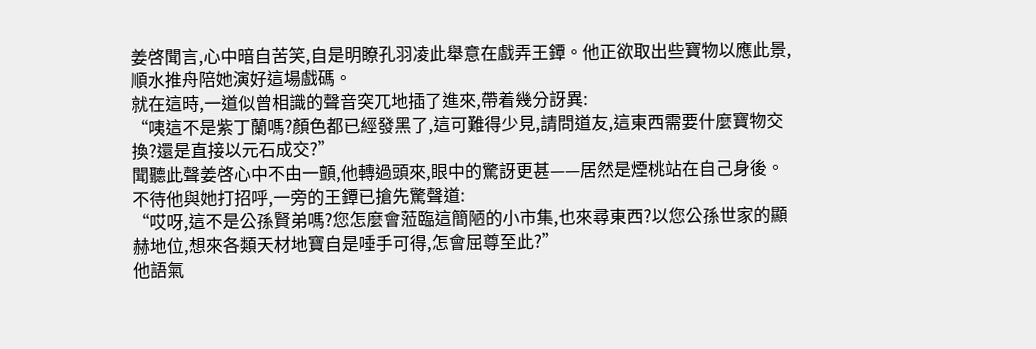姜啓聞言,心中暗自苦笑,自是明瞭孔羽凌此舉意在戲弄王鐔。他正欲取出些寶物以應此景,順水推舟陪她演好這場戲碼。
就在這時,一道似曾相識的聲音突兀地插了進來,帶着幾分訝異:
“咦這不是紫丁蘭嗎?顏色都已經發黑了,這可難得少見,請問道友,這東西需要什麼寶物交換?還是直接以元石成交?”
聞聽此聲姜啓心中不由一顫,他轉過頭來,眼中的驚訝更甚——居然是煙桃站在自己身後。
不待他與她打招呼,一旁的王鐔已搶先驚聲道:
“哎呀,這不是公孫賢弟嗎?您怎麼會蒞臨這簡陋的小市集,也來尋東西?以您公孫世家的顯赫地位,想來各類天材地寶自是唾手可得,怎會屈尊至此?”
他語氣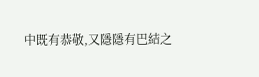中既有恭敬,又隱隱有巴結之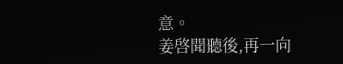意。
姜啓聞聽後,再一向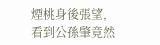煙桃身後張望,看到公孫肇竟然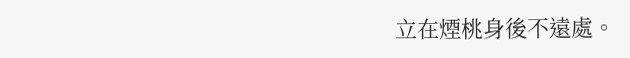立在煙桃身後不遠處。